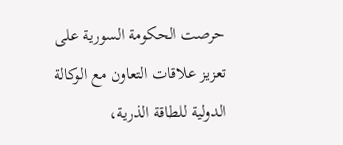حرصت الحكومة السورية على تعزيز علاقات التعاون مع الوكالة الدولية للطاقة الذرية،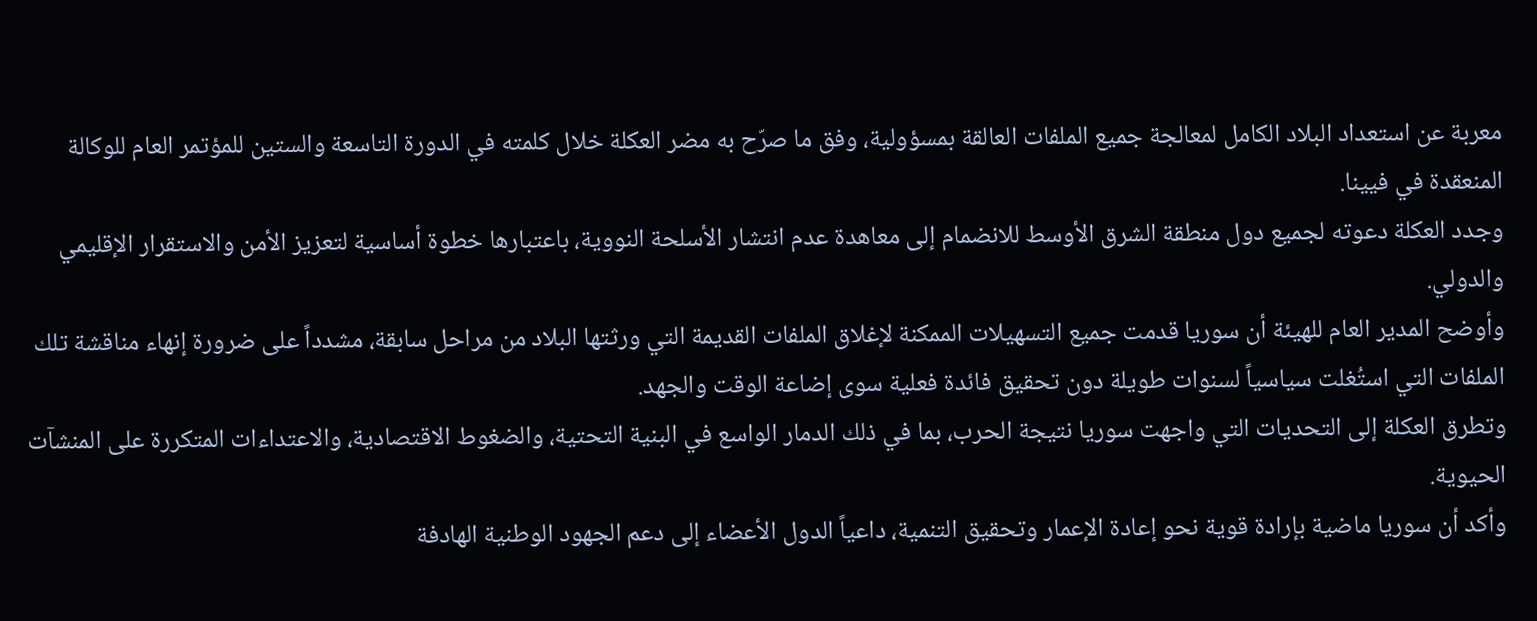معربة عن استعداد البلاد الكامل لمعالجة جميع الملفات العالقة بمسؤولية، وفق ما صرّح به مضر العكلة خلال كلمته في الدورة التاسعة والستين للمؤتمر العام للوكالة المنعقدة في فيينا.
وجدد العكلة دعوته لجميع دول منطقة الشرق الأوسط للانضمام إلى معاهدة عدم انتشار الأسلحة النووية، باعتبارها خطوة أساسية لتعزيز الأمن والاستقرار الإقليمي والدولي.
وأوضح المدير العام للهيئة أن سوريا قدمت جميع التسهيلات الممكنة لإغلاق الملفات القديمة التي ورثتها البلاد من مراحل سابقة، مشدداً على ضرورة إنهاء مناقشة تلك الملفات التي استُغلت سياسياً لسنوات طويلة دون تحقيق فائدة فعلية سوى إضاعة الوقت والجهد.
وتطرق العكلة إلى التحديات التي واجهت سوريا نتيجة الحرب، بما في ذلك الدمار الواسع في البنية التحتية، والضغوط الاقتصادية، والاعتداءات المتكررة على المنشآت الحيوية.
وأكد أن سوريا ماضية بإرادة قوية نحو إعادة الإعمار وتحقيق التنمية، داعياً الدول الأعضاء إلى دعم الجهود الوطنية الهادفة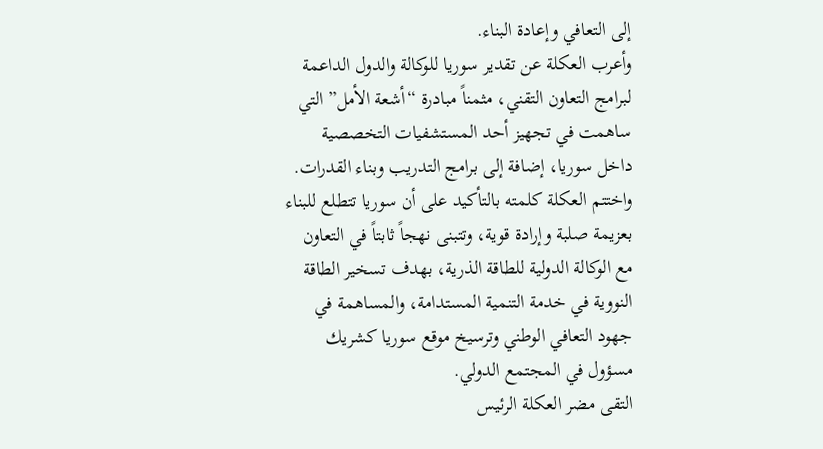إلى التعافي وإعادة البناء.
وأعرب العكلة عن تقدير سوريا للوكالة والدول الداعمة لبرامج التعاون التقني، مثمناً مبادرة “أشعة الأمل” التي ساهمت في تجهيز أحد المستشفيات التخصصية داخل سوريا، إضافة إلى برامج التدريب وبناء القدرات.
واختتم العكلة كلمته بالتأكيد على أن سوريا تتطلع للبناء بعزيمة صلبة وإرادة قوية، وتتبنى نهجاً ثابتاً في التعاون مع الوكالة الدولية للطاقة الذرية، بهدف تسخير الطاقة النووية في خدمة التنمية المستدامة، والمساهمة في جهود التعافي الوطني وترسيخ موقع سوريا كشريك مسؤول في المجتمع الدولي.
التقى مضر العكلة الرئيس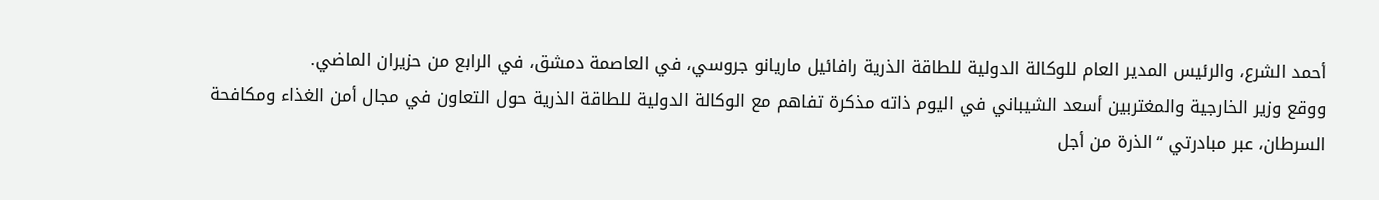أحمد الشرع، والرئيس المدير العام للوكالة الدولية للطاقة الذرية رافائيل ماريانو جروسي، في العاصمة دمشق، في الرابع من حزيران الماضي.
ووقع وزير الخارجية والمغتربين أسعد الشيباني في اليوم ذاته مذكرة تفاهم مع الوكالة الدولية للطاقة الذرية حول التعاون في مجال أمن الغذاء ومكافحة السرطان، عبر مبادرتي “الذرة من أجل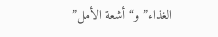الغذاء” و“أشعة الأمل”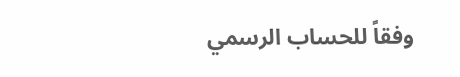وفقاً للحساب الرسمي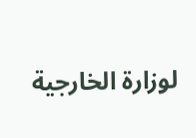لوزارة الخارجية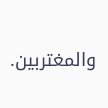والمغتربين.